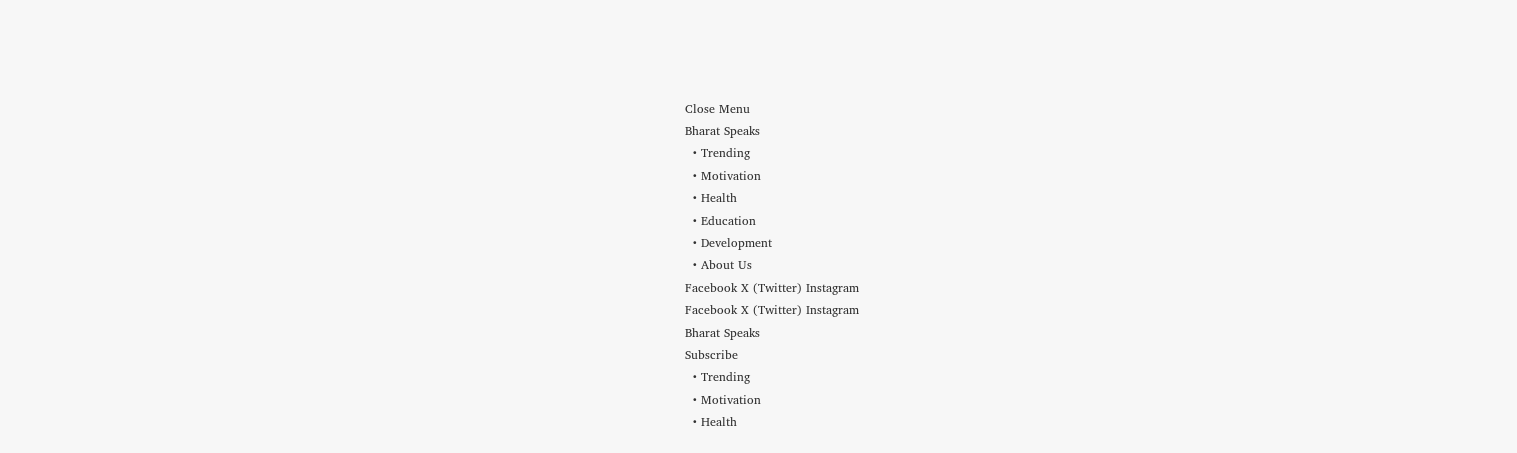Close Menu
Bharat Speaks
  • Trending
  • Motivation
  • Health
  • Education
  • Development
  • About Us
Facebook X (Twitter) Instagram
Facebook X (Twitter) Instagram
Bharat Speaks
Subscribe
  • Trending
  • Motivation
  • Health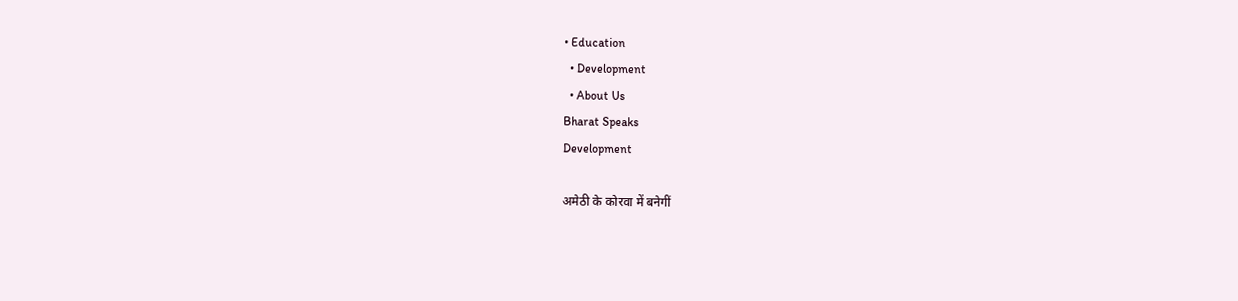• Education
  • Development
  • About Us
Bharat Speaks
Development

अमेठी के कोरवा में बनेगीं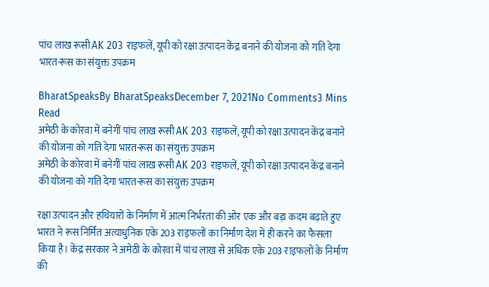पांच लाख रूसी AK 203 राइफलें, यूपी को रक्षा उत्पादन केंद्र बनाने की योजना को गति देगा भारत-रूस का संयुक्त उपक्रम

BharatSpeaksBy BharatSpeaksDecember 7, 2021No Comments3 Mins Read
अमेठी के कोरवा में बनेगीं पांच लाख रूसी AK 203 राइफलें, यूपी को रक्षा उत्पादन केंद्र बनाने की योजना को गति देगा भारत-रूस का संयुक्त उपक्रम
अमेठी के कोरवा में बनेगीं पांच लाख रूसी AK 203 राइफलें, यूपी को रक्षा उत्पादन केंद्र बनाने की योजना को गति देगा भारत-रूस का संयुक्त उपक्रम

रक्षा उत्पादन और हथियारों के निर्माण में आत्म निर्भरता की ओर एक और बड़ा कदम बढ़ाते हुए भारत ने रूस निर्मित अत्याधुनिक एके 203 राइफलों का निर्माण देश में ही करने का फैसला किया है। केंद्र सरकार ने अमेठी के कोरवा में पांच लाख से अधिक एके 203 राइफलों के निर्माण की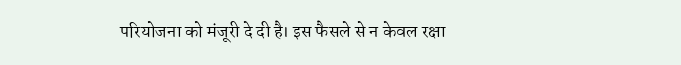परियोजना को मंजूरी दे दी है। इस फैसले से न केवल रक्षा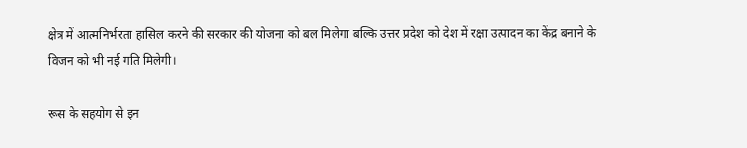क्षेत्र में आत्मनिर्भरता हासिल करने की सरकार की योजना को बल मिलेगा बल्कि उत्तर प्रदेश को देश में रक्षा उत्पादन का केंद्र बनाने के विजन को भी नई गति मिलेगी।

रूस के सहयोग से इन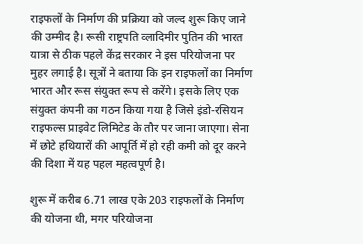राइफलों के निर्माण की प्रक्रिया को जल्द शुरू किए जाने की उम्मीद है। रूसी राष्ट्रपति व्लादिमीर पुतिन की भारत यात्रा से ठीक पहले केंद्र सरकार ने इस परियोजना पर मुहर लगाई है। सूत्रों ने बताया कि इन राइफलों का निर्माण भारत और रूस संयुक्त रूप से करेंगे। इसके लिए एक संयुक्त कंपनी का गठन किया गया है जिसे इंडो-रसियन राइफल्स प्राइवेट लिमिटेड के तौर पर जाना जाएगा। सेना में छोटे हथियारों की आपूर्ति में हो रही कमी को दूर करने की दिशा में यह पहल महत्वपूर्ण है।

शुरू में करीब 6.71 लाख एके 203 राइफलों के निर्माण की योजना थी, मगर परियोजना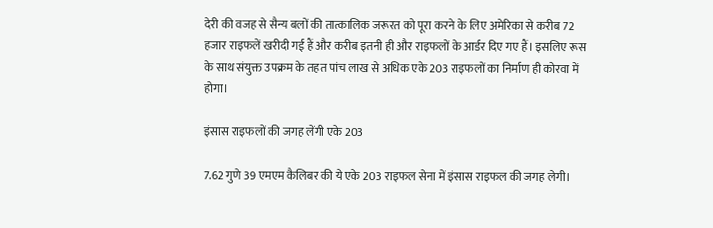देरी की वजह से सैन्य बलों की तात्कालिक जरूरत को पूरा करने के लिए अमेरिका से करीब 72 हजार राइफलें खरीदी गई हैं और करीब इतनी ही और राइफलों के आर्डर दिए गए हैं। इसलिए रूस के साथ संयुक्त उपक्रम के तहत पांच लाख से अधिक एके 203 राइफलों का निर्माण ही कोरवा में होगा।

इंसास राइफलों की जगह लेंगी एके 203

7.62 गुणे 39 एमएम कैलिबर की ये एके 203 राइफल सेना में इंसास राइफल की जगह लेगी।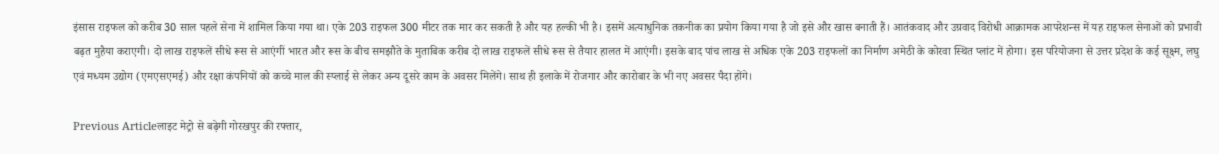इंसास राइफल को करीब 30 साल पहले सेना में शामिल किया गया था। एके 203 राइफल 300 मीटर तक मार कर सकती है और यह हल्की भी है। इसमें अत्याधुनिक तकनीक का प्रयोग किया गया है जो इसे और खास बनाती हैं। आतंकवाद और उग्रवाद विरोधी आक्रामक आपरेशन्स में यह राइफल सेनाओं को प्रभावी बढ़त मुहैया कराएगी। दो लाख राइफलें सीधे रूस से आएंगीं भारत और रूस के बीच समझौते के मुताबिक करीब दो लाख राइफलें सीधे रूस से तैयार हालत में आएंगी। इसके बाद पांच लाख से अधिक एके 203 राइफलों का निर्माण अमेठी के कोरवा स्थित प्लांट में होगा। इस परियोजना से उत्तर प्रदेश के कई सूक्ष्म, लघु एवं मध्यम उद्योग (एमएसएमई) और रक्षा कंपनियों को कच्चे माल की स्प्लाई से लेकर अन्य दूसरे काम के अवसर मिलेंगे। साथ ही इलाके में रोजगार और कारोबार के भी नए अवसर पैदा होंगे।

Previous Articleलाइट मेट्रो से बढ़ेगी गोरखपुर की रफ्तार,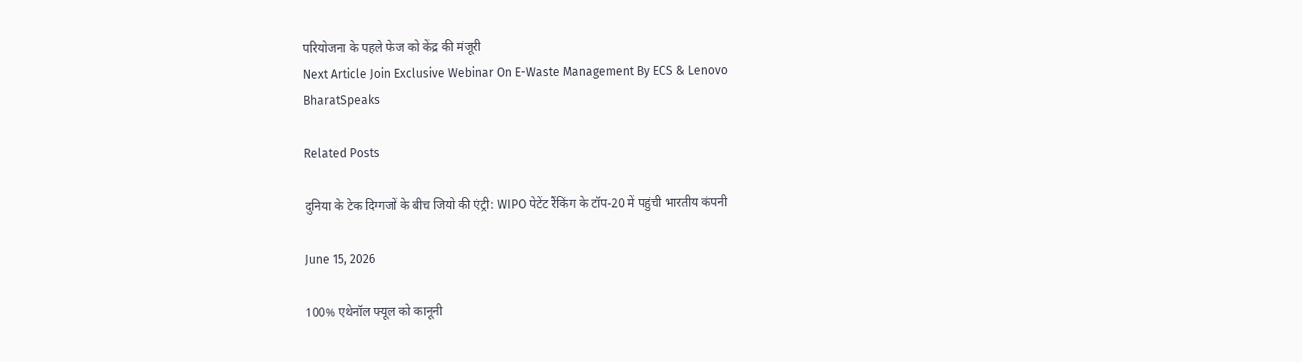परियोजना के पहले फेज को केंद्र की मंजूरी
Next Article Join Exclusive Webinar On E-Waste Management By ECS & Lenovo
BharatSpeaks

Related Posts

दुनिया के टेक दिग्गजों के बीच जियो की एंट्री: WIPO पेटेंट रैंकिंग के टॉप-20 में पहुंची भारतीय कंपनी

June 15, 2026

100% एथेनॉल फ्यूल को कानूनी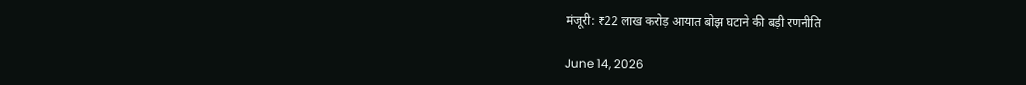मंजूरी: ₹22 लाख करोड़ आयात बोझ घटाने की बड़ी रणनीति

June 14, 2026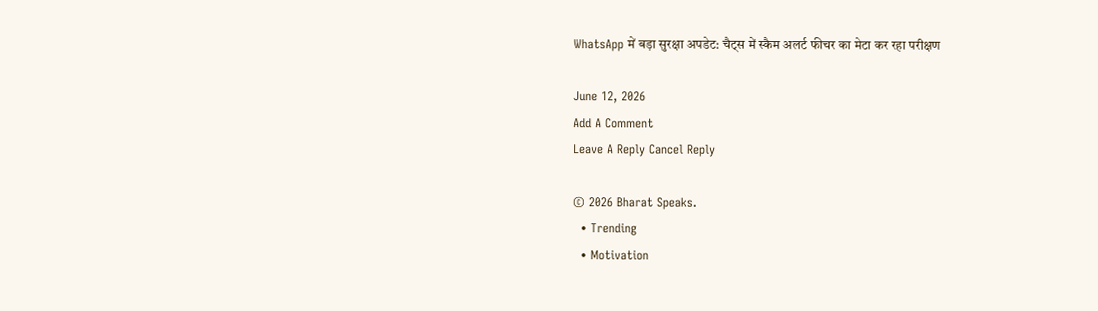WhatsApp में बड़ा सुरक्षा अपडेट: चैट्स में स्कैम अलर्ट फीचर का मेटा कर रहा परीक्षण

June 12, 2026
Add A Comment
Leave A Reply Cancel Reply

© 2026 Bharat Speaks.
  • Trending
  • Motivation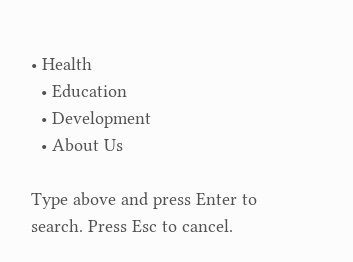• Health
  • Education
  • Development
  • About Us

Type above and press Enter to search. Press Esc to cancel.